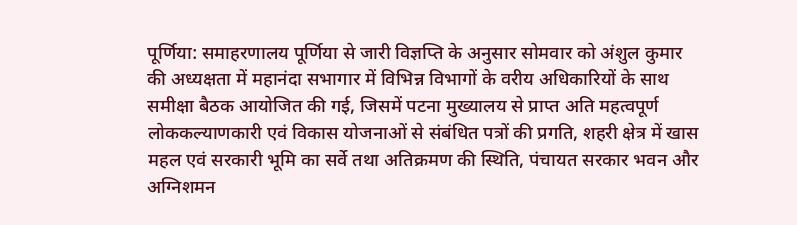पूर्णिया: समाहरणालय पूर्णिया से जारी विज्ञप्ति के अनुसार सोमवार को अंशुल कुमार की अध्यक्षता में महानंदा सभागार में विभिन्न विभागों के वरीय अधिकारियों के साथ समीक्षा बैठक आयोजित की गई, जिसमें पटना मुख्यालय से प्राप्त अति महत्वपूर्ण लोककल्याणकारी एवं विकास योजनाओं से संबंधित पत्रों की प्रगति, शहरी क्षेत्र में खास महल एवं सरकारी भूमि का सर्वे तथा अतिक्रमण की स्थिति, पंचायत सरकार भवन और अग्निशमन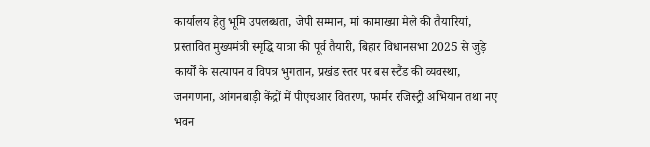कार्यालय हेतु भूमि उपलब्धता, जेपी सम्मान, मां कामाख्या मेले की तैयारियां, प्रस्तावित मुख्यमंत्री स्मृद्धि यात्रा की पूर्व तैयारी, बिहार विधानसभा 2025 से जुड़े कार्यों के सत्यापन व विपत्र भुगतान, प्रखंड स्तर पर बस स्टैंड की व्यवस्था, जनगणना, आंगनबाड़ी केंद्रों में पीएचआर वितरण, फार्मर रजिस्ट्री अभियान तथा नए भवन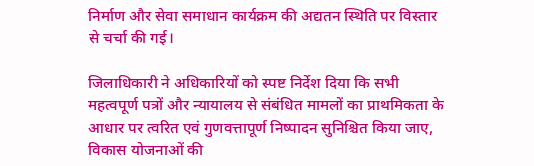निर्माण और सेवा समाधान कार्यक्रम की अद्यतन स्थिति पर विस्तार से चर्चा की गई।

जिलाधिकारी ने अधिकारियों को स्पष्ट निर्देश दिया कि सभी महत्वपूर्ण पत्रों और न्यायालय से संबंधित मामलों का प्राथमिकता के आधार पर त्वरित एवं गुणवत्तापूर्ण निष्पादन सुनिश्चित किया जाए, विकास योजनाओं की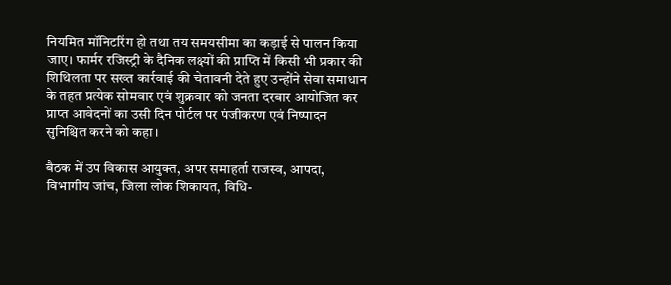नियमित मॉनिटरिंग हो तथा तय समयसीमा का कड़ाई से पालन किया जाए। फार्मर रजिस्ट्री के दैनिक लक्ष्यों की प्राप्ति में किसी भी प्रकार की शिथिलता पर सख्त कार्रवाई की चेतावनी देते हुए उन्होंने सेवा समाधान के तहत प्रत्येक सोमवार एवं शुक्रवार को जनता दरबार आयोजित कर प्राप्त आवेदनों का उसी दिन पोर्टल पर पंजीकरण एवं निष्पादन सुनिश्चित करने को कहा।

बैठक में उप विकास आयुक्त, अपर समाहर्ता राजस्व, आपदा, विभागीय जांच, जिला लोक शिकायत, विधि-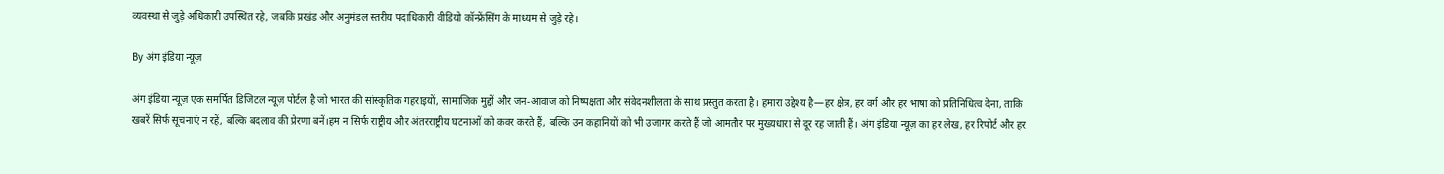व्यवस्था से जुड़े अधिकारी उपस्थित रहे, जबकि प्रखंड और अनुमंडल स्तरीय पदाधिकारी वीडियो कॉन्फ्रेंसिंग के माध्यम से जुड़े रहे।

By अंग इंडिया न्यूज़

अंग इंडिया न्यूज़ एक समर्पित डिजिटल न्यूज़ पोर्टल है जो भारत की सांस्कृतिक गहराइयों, सामाजिक मुद्दों और जन-आवाज को निष्पक्षता और संवेदनशीलता के साथ प्रस्तुत करता है। हमारा उद्देश्य है—हर क्षेत्र, हर वर्ग और हर भाषा को प्रतिनिधित्व देना, ताकि खबरें सिर्फ सूचनाएं न रहें, बल्कि बदलाव की प्रेरणा बनें।हम न सिर्फ राष्ट्रीय और अंतरराष्ट्रीय घटनाओं को कवर करते हैं, बल्कि उन कहानियों को भी उजागर करते हैं जो आमतौर पर मुख्यधारा से दूर रह जाती हैं। अंग इंडिया न्यूज़ का हर लेख, हर रिपोर्ट और हर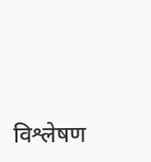विश्लेषण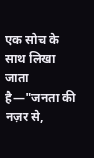एक सोच के साथ लिखा जाता है—"जनता की नज़र से,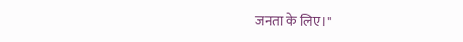जनता के लिए।"